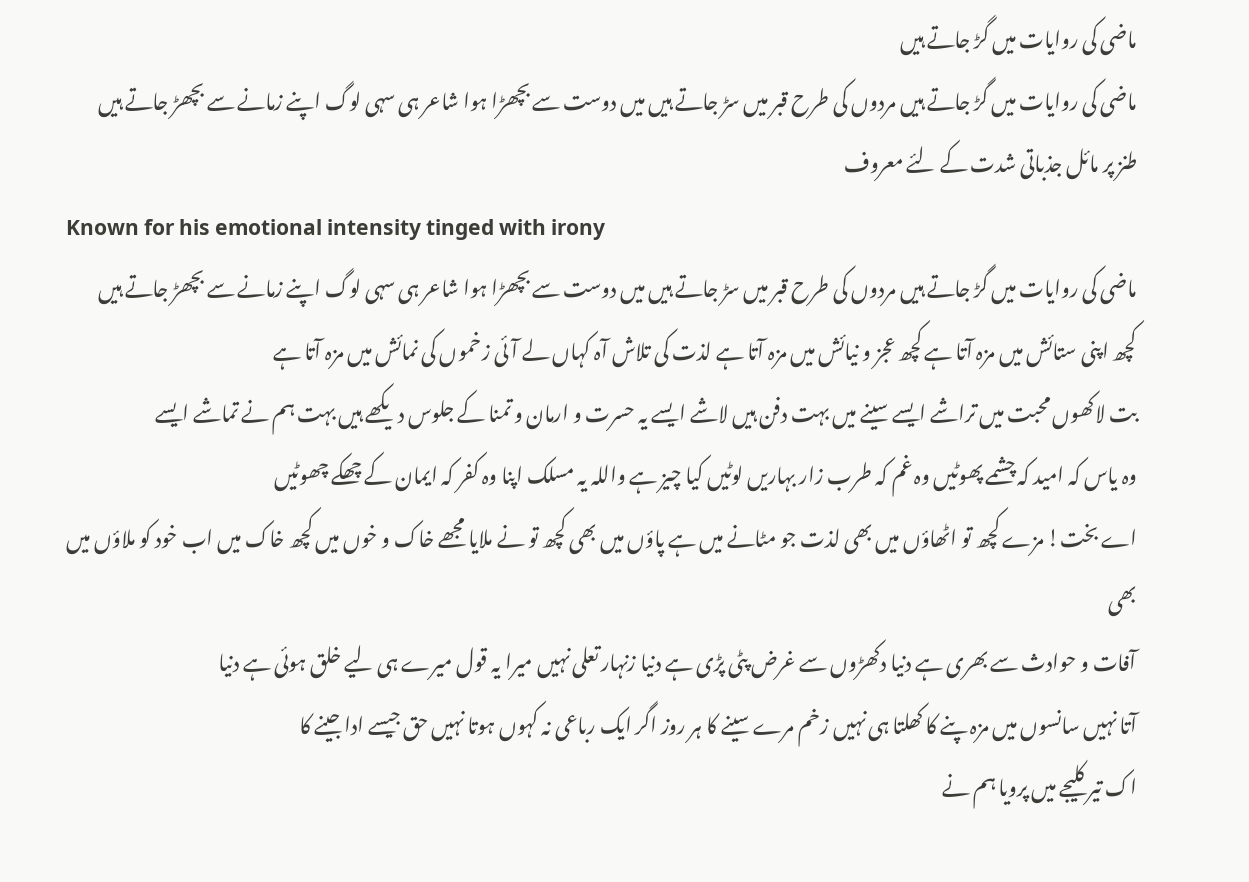ماضی کی روایات میں گڑ جاتے ہیں
ماضی کی روایات میں گڑ جاتے ہیں مردوں کی طرح قبر میں سڑ جاتے ہیں میں دوست سے بچھڑا ہوا شاعر ہی سہی لوگ اپنے زمانے سے بچھڑ جاتے ہیں
طنز پر مائل جذباتی شدت کے لئے معروف
Known for his emotional intensity tinged with irony
ماضی کی روایات میں گڑ جاتے ہیں مردوں کی طرح قبر میں سڑ جاتے ہیں میں دوست سے بچھڑا ہوا شاعر ہی سہی لوگ اپنے زمانے سے بچھڑ جاتے ہیں
کچھ اپنی ستائش میں مزہ آتا ہے کچھ عجز و نیائش میں مزہ آتا ہے لذت کی تلاش آہ کہاں لے آئی زخموں کی نمائش میں مزہ آتا ہے
بت لاکھوں محبت میں تراشے ایسے سینے میں بہت دفن ہیں لاشے ایسے یہ حسرت و ارمان و تمنا کے جلوس دیکھے ہیں بہت ہم نے تماشے ایسے
وہ یاس کہ امید کہ چشمے پھوٹیں وہ غم کہ طرب زار بہاریں لوٹیں کیا چیز ہے واللہ یہ مسلک اپنا وہ کفر کہ ایمان کے چھکے چھوٹیں
اے بخت! مزے کچھ تو اٹھاؤں میں بھی لذت جو مٹانے میں ہے پاؤں میں بھی کچھ تو نے ملایا مجھے خاک و خوں میں کچھ خاک میں اب خود کو ملاؤں میں بھی
آفات و حوادث سے بھری ہے دنیا دکھڑوں سے غرض پٹی پڑی ہے دنیا زنہار تعلی نہیں میرا یہ قول میرے ہی لیے خلق ہوئی ہے دنیا
آتا نہیں سانسوں میں مزہ پنے کا کھلتا ہی نہیں زخم مرے سینے کا ہر روز اگر ایک رباعی نہ کہوں ہوتا نہیں حق جیسے ادا جینے کا
اک تیر کلیجے میں پرویا ہم نے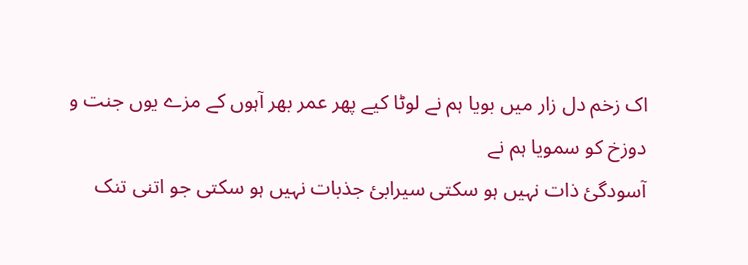اک زخم دل زار میں بویا ہم نے لوٹا کیے پھر عمر بھر آہوں کے مزے یوں جنت و دوزخ کو سمویا ہم نے
آسودگیٔ ذات نہیں ہو سکتی سیرابئ جذبات نہیں ہو سکتی جو اتنی تنک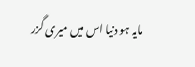مایہ ہو دنیا اس میں میری گزر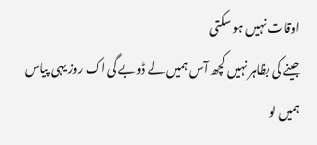اوقات نہیں ہو سکتی
جینے کی بظاہر نہیں کچھ آس ہمیں لے ڈوبے گی اک روز یہی پیاس ہمیں لو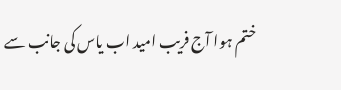ختم ہوا آج فریب امید اب یاس کی جانب سے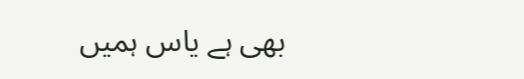بھی ہے یاس ہمیں